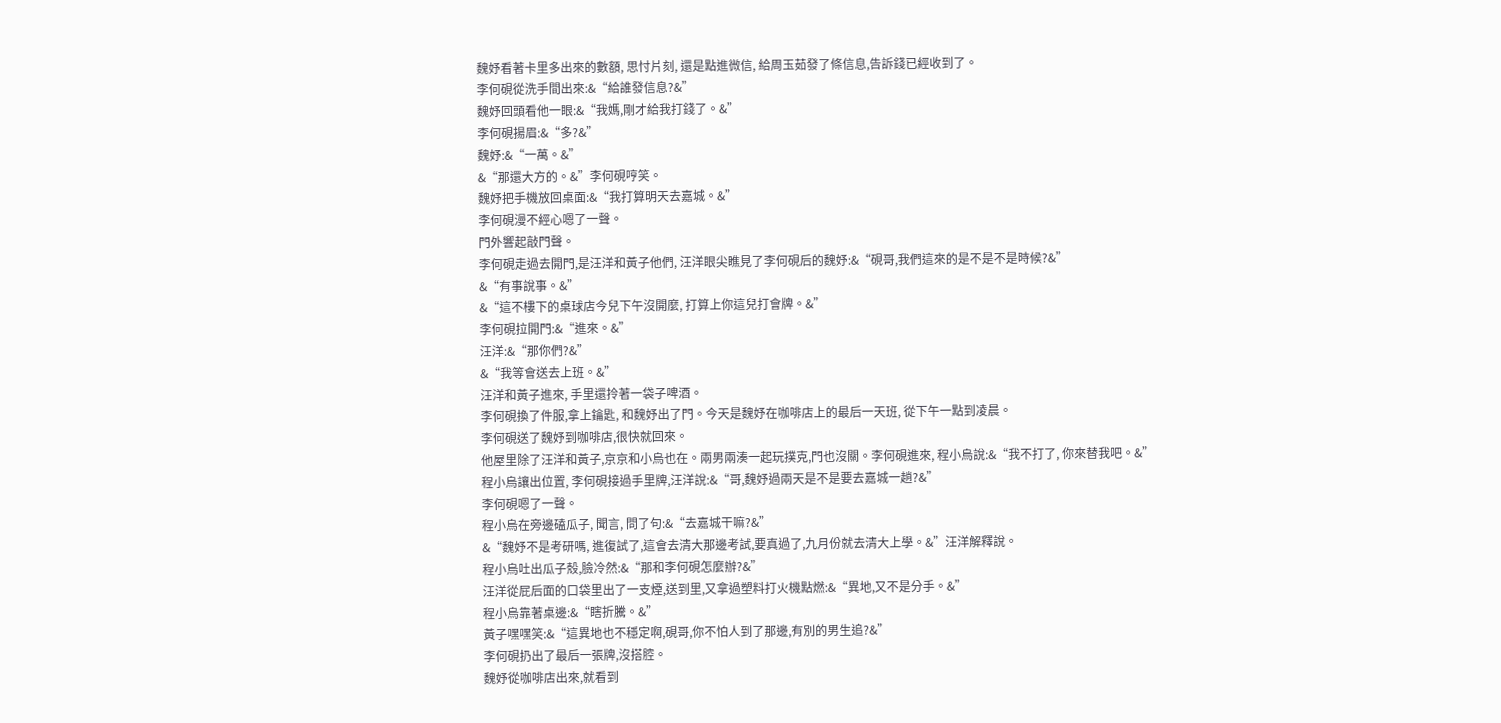魏妤看著卡里多出來的數額, 思忖片刻, 還是點進微信, 給周玉茹發了條信息,告訴錢已經收到了。
李何硯從洗手間出來:&“給誰發信息?&”
魏妤回頭看他一眼:&“我媽,剛才給我打錢了。&”
李何硯揚眉:&“多?&”
魏妤:&“一萬。&”
&“那還大方的。&”李何硯哼笑。
魏妤把手機放回桌面:&“我打算明天去嘉城。&”
李何硯漫不經心嗯了一聲。
門外響起敲門聲。
李何硯走過去開門,是汪洋和黃子他們, 汪洋眼尖瞧見了李何硯后的魏妤:&“硯哥,我們這來的是不是不是時候?&”
&“有事說事。&”
&“這不樓下的桌球店今兒下午沒開麼, 打算上你這兒打會牌。&”
李何硯拉開門:&“進來。&”
汪洋:&“那你們?&”
&“我等會送去上班。&”
汪洋和黃子進來, 手里還拎著一袋子啤酒。
李何硯換了件服,拿上鑰匙, 和魏妤出了門。今天是魏妤在咖啡店上的最后一天班, 從下午一點到凌晨。
李何硯送了魏妤到咖啡店,很快就回來。
他屋里除了汪洋和黃子,京京和小烏也在。兩男兩湊一起玩撲克,門也沒關。李何硯進來, 程小烏說:&“我不打了, 你來替我吧。&”
程小烏讓出位置, 李何硯接過手里牌,汪洋說:&“哥,魏妤過兩天是不是要去嘉城一趟?&”
李何硯嗯了一聲。
程小烏在旁邊磕瓜子, 聞言, 問了句:&“去嘉城干嘛?&”
&“魏妤不是考研嗎, 進復試了,這會去清大那邊考試,要真過了,九月份就去清大上學。&”汪洋解釋說。
程小烏吐出瓜子殼,臉冷然:&“那和李何硯怎麼辦?&”
汪洋從屁后面的口袋里出了一支煙,送到里,又拿過塑料打火機點燃:&“異地,又不是分手。&”
程小烏靠著桌邊:&“瞎折騰。&”
黃子嘿嘿笑:&“這異地也不穩定啊,硯哥,你不怕人到了那邊,有別的男生追?&”
李何硯扔出了最后一張牌,沒搭腔。
魏妤從咖啡店出來,就看到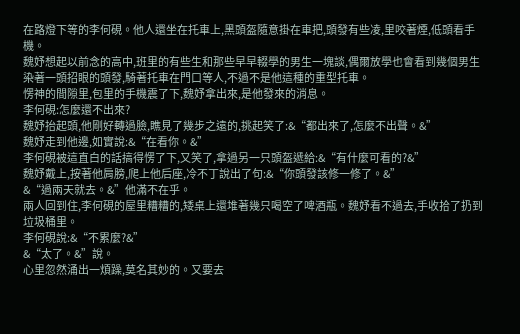在路燈下等的李何硯。他人還坐在托車上,黑頭盔隨意掛在車把,頭發有些凌,里咬著煙,低頭看手機。
魏妤想起以前念的高中,班里的有些生和那些早早輟學的男生一塊談,偶爾放學也會看到幾個男生染著一頭招眼的頭發,騎著托車在門口等人,不過不是他這種的重型托車。
愣神的間隙里,包里的手機震了下,魏妤拿出來,是他發來的消息。
李何硯:怎麼還不出來?
魏妤抬起頭,他剛好轉過臉,瞧見了幾步之遠的,挑起笑了:&“都出來了,怎麼不出聲。&”
魏妤走到他邊,如實說:&“在看你。&”
李何硯被這直白的話搞得愣了下,又笑了,拿過另一只頭盔遞給:&“有什麼可看的?&”
魏妤戴上,按著他肩膀,爬上他后座,冷不丁說出了句:&“你頭發該修一修了。&”
&“過兩天就去。&”他滿不在乎。
兩人回到住,李何硯的屋里糟糟的,矮桌上還堆著幾只喝空了啤酒瓶。魏妤看不過去,手收拾了扔到垃圾桶里。
李何硯說:&“不累麼?&”
&“太了。&”說。
心里忽然涌出一煩躁,莫名其妙的。又要去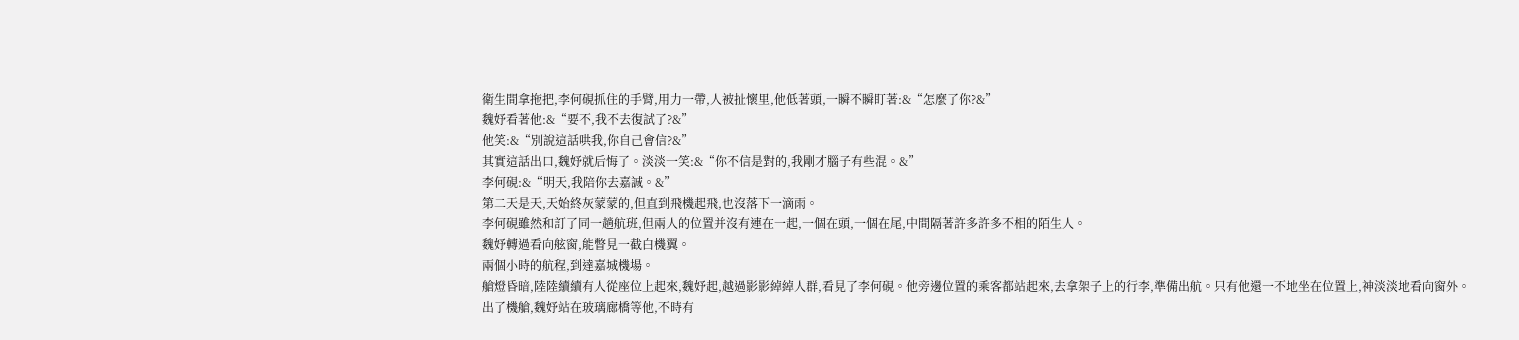衛生間拿拖把,李何硯抓住的手臂,用力一帶,人被扯懷里,他低著頭,一瞬不瞬盯著:&“怎麼了你?&”
魏妤看著他:&“要不,我不去復試了?&”
他笑:&“別說這話哄我,你自己會信?&”
其實這話出口,魏妤就后悔了。淡淡一笑:&“你不信是對的,我剛才腦子有些混。&”
李何硯:&“明天,我陪你去嘉誠。&”
第二天是天,天始終灰蒙蒙的,但直到飛機起飛,也沒落下一滴雨。
李何硯雖然和訂了同一趟航班,但兩人的位置并沒有連在一起,一個在頭,一個在尾,中間隔著許多許多不相的陌生人。
魏妤轉過看向舷窗,能瞥見一截白機翼。
兩個小時的航程,到達嘉城機場。
艙燈昏暗,陸陸續續有人從座位上起來,魏妤起,越過影影綽綽人群,看見了李何硯。他旁邊位置的乘客都站起來,去拿架子上的行李,準備出航。只有他還一不地坐在位置上,神淡淡地看向窗外。
出了機艙,魏妤站在玻璃廊橋等他,不時有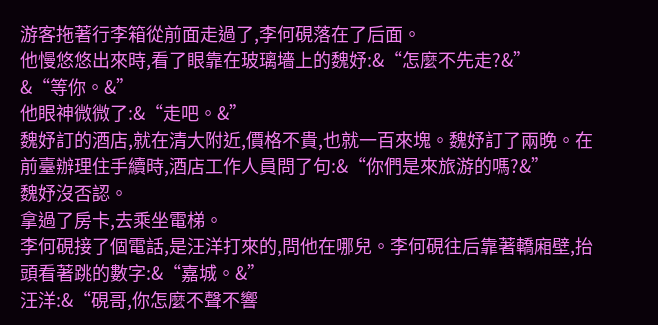游客拖著行李箱從前面走過了,李何硯落在了后面。
他慢悠悠出來時,看了眼靠在玻璃墻上的魏妤:&“怎麼不先走?&”
&“等你。&”
他眼神微微了:&“走吧。&”
魏妤訂的酒店,就在清大附近,價格不貴,也就一百來塊。魏妤訂了兩晚。在前臺辦理住手續時,酒店工作人員問了句:&“你們是來旅游的嗎?&”
魏妤沒否認。
拿過了房卡,去乘坐電梯。
李何硯接了個電話,是汪洋打來的,問他在哪兒。李何硯往后靠著轎廂壁,抬頭看著跳的數字:&“嘉城。&”
汪洋:&“硯哥,你怎麼不聲不響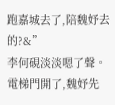跑嘉城去了,陪魏妤去的?&”
李何硯淡淡嗯了聲。
電梯門開了,魏妤先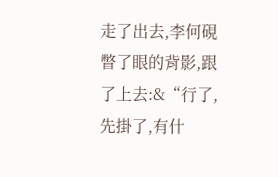走了出去,李何硯瞥了眼的背影,跟了上去:&“行了,先掛了,有什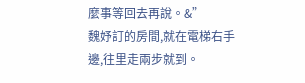麼事等回去再說。&”
魏妤訂的房間,就在電梯右手邊,往里走兩步就到。